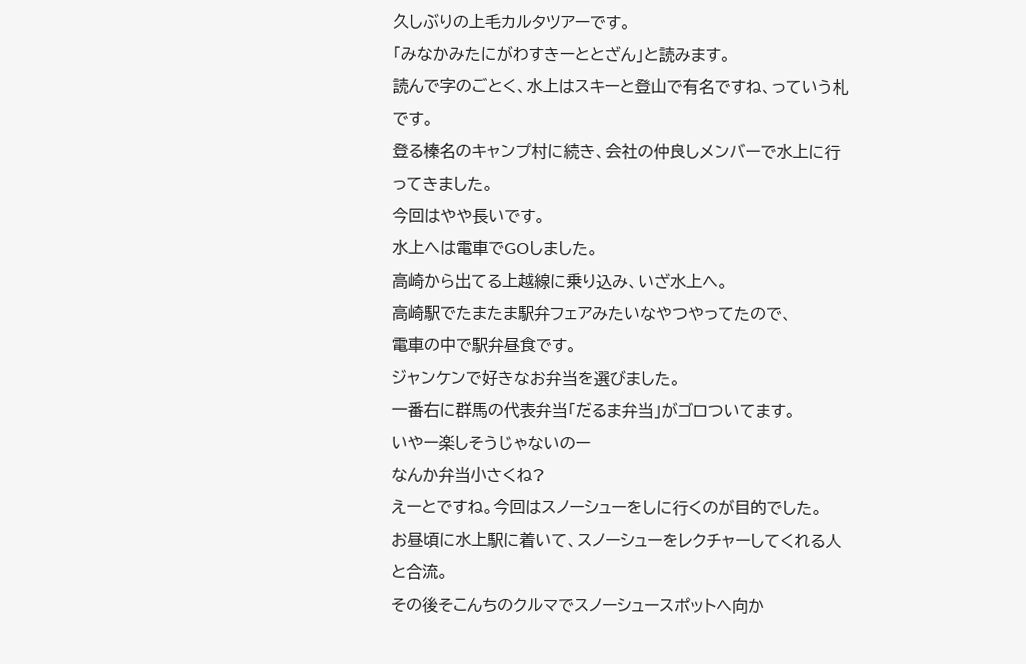久しぶりの上毛カルタツアーです。
「みなかみたにがわすきーととざん」と読みます。
読んで字のごとく、水上はスキーと登山で有名ですね、っていう札です。
登る榛名のキャンプ村に続き、会社の仲良しメンバーで水上に行ってきました。
今回はやや長いです。
水上へは電車でGOしました。
高崎から出てる上越線に乗り込み、いざ水上へ。
高崎駅でたまたま駅弁フェアみたいなやつやってたので、
電車の中で駅弁昼食です。
ジャンケンで好きなお弁当を選びました。
一番右に群馬の代表弁当「だるま弁当」がゴロついてます。
いやー楽しそうじゃないのー
なんか弁当小さくね?
えーとですね。今回はスノーシューをしに行くのが目的でした。
お昼頃に水上駅に着いて、スノーシューをレクチャーしてくれる人と合流。
その後そこんちのクルマでスノーシュースポットへ向か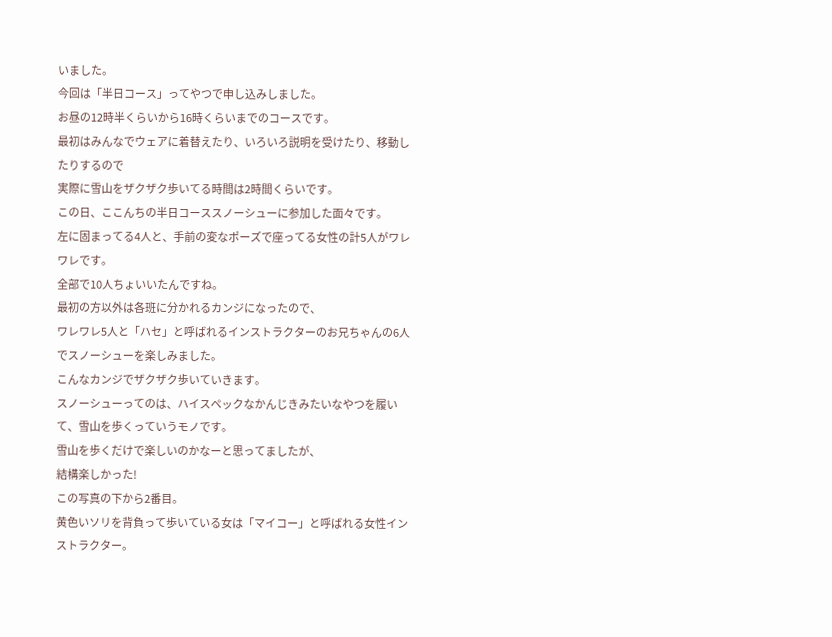いました。
今回は「半日コース」ってやつで申し込みしました。
お昼の12時半くらいから16時くらいまでのコースです。
最初はみんなでウェアに着替えたり、いろいろ説明を受けたり、移動したりするので
実際に雪山をザクザク歩いてる時間は2時間くらいです。
この日、ここんちの半日コーススノーシューに参加した面々です。
左に固まってる4人と、手前の変なポーズで座ってる女性の計5人がワレワレです。
全部で10人ちょいいたんですね。
最初の方以外は各班に分かれるカンジになったので、
ワレワレ5人と「ハセ」と呼ばれるインストラクターのお兄ちゃんの6人でスノーシューを楽しみました。
こんなカンジでザクザク歩いていきます。
スノーシューってのは、ハイスペックなかんじきみたいなやつを履いて、雪山を歩くっていうモノです。
雪山を歩くだけで楽しいのかなーと思ってましたが、
結構楽しかった!
この写真の下から2番目。
黄色いソリを背負って歩いている女は「マイコー」と呼ばれる女性インストラクター。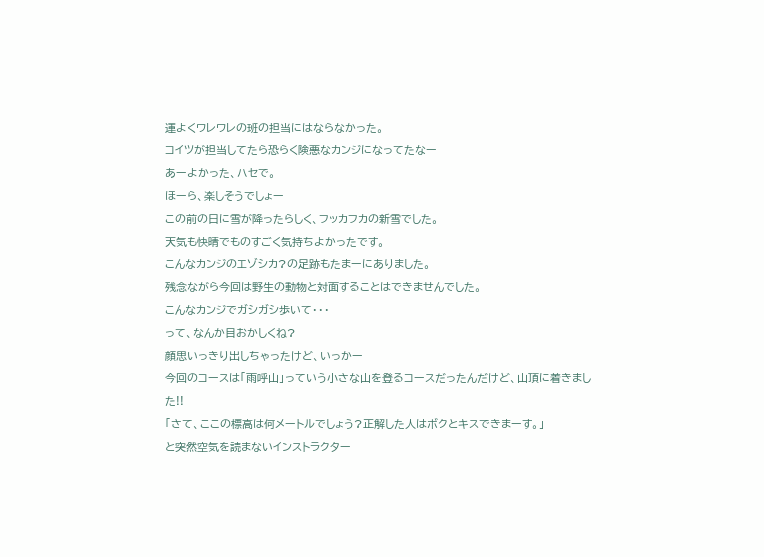運よくワレワレの班の担当にはならなかった。
コイツが担当してたら恐らく険悪なカンジになってたなー
あーよかった、ハセで。
ほーら、楽しそうでしょー
この前の日に雪が降ったらしく、フッカフカの新雪でした。
天気も快晴でものすごく気持ちよかったです。
こんなカンジのエゾシカ?の足跡もたまーにありました。
残念ながら今回は野生の動物と対面することはできませんでした。
こんなカンジでガシガシ歩いて・・・
って、なんか目おかしくね?
顔思いっきり出しちゃったけど、いっかー
今回のコースは「雨呼山」っていう小さな山を登るコースだったんだけど、山頂に着きました!!
「さて、ここの標高は何メートルでしょう?正解した人はボクとキスできまーす。」
と突然空気を読まないインストラクター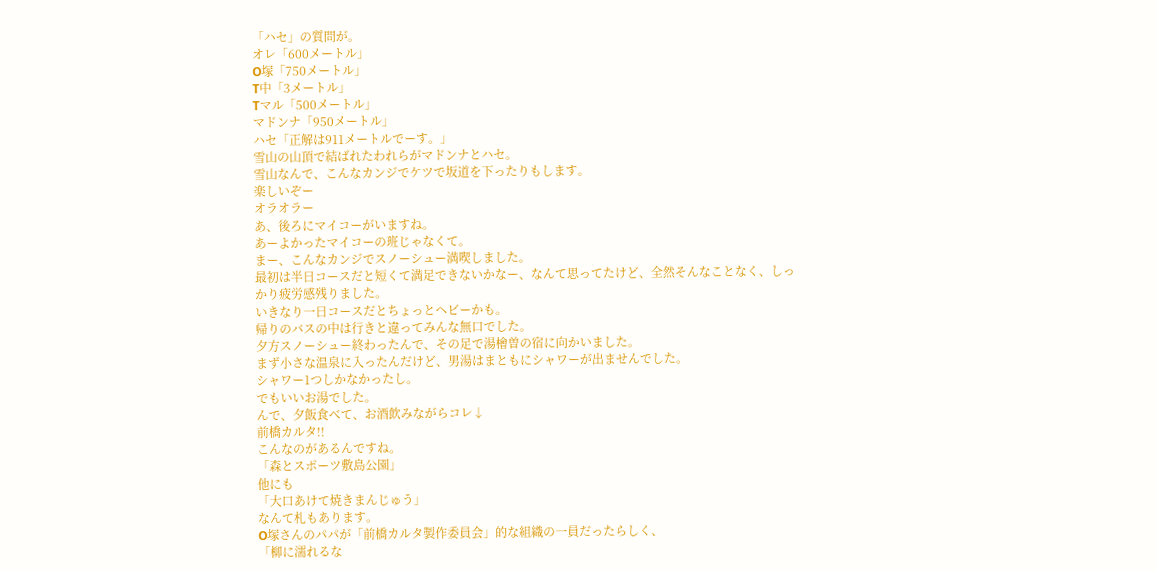「ハセ」の質問が。
オレ「600メートル」
O塚「750メートル」
T中「3メートル」
Tマル「500メートル」
マドンナ「950メートル」
ハセ「正解は911メートルでーす。」
雪山の山頂で結ばれたわれらがマドンナとハセ。
雪山なんで、こんなカンジでケツで坂道を下ったりもします。
楽しいぞー
オラオラー
あ、後ろにマイコーがいますね。
あーよかったマイコーの班じゃなくて。
まー、こんなカンジでスノーシュー満喫しました。
最初は半日コースだと短くて満足できないかなー、なんて思ってたけど、全然そんなことなく、しっかり疲労感残りました。
いきなり一日コースだとちょっとヘビーかも。
帰りのバスの中は行きと違ってみんな無口でした。
夕方スノーシュー終わったんで、その足で湯檜曽の宿に向かいました。
まず小さな温泉に入ったんだけど、男湯はまともにシャワーが出ませんでした。
シャワー1つしかなかったし。
でもいいお湯でした。
んで、夕飯食べて、お酒飲みながらコレ↓
前橋カルタ!!
こんなのがあるんですね。
「森とスポーツ敷島公園」
他にも
「大口あけて焼きまんじゅう」
なんて札もあります。
O塚さんのパパが「前橋カルタ製作委員会」的な組織の一員だったらしく、
「柳に濡れるな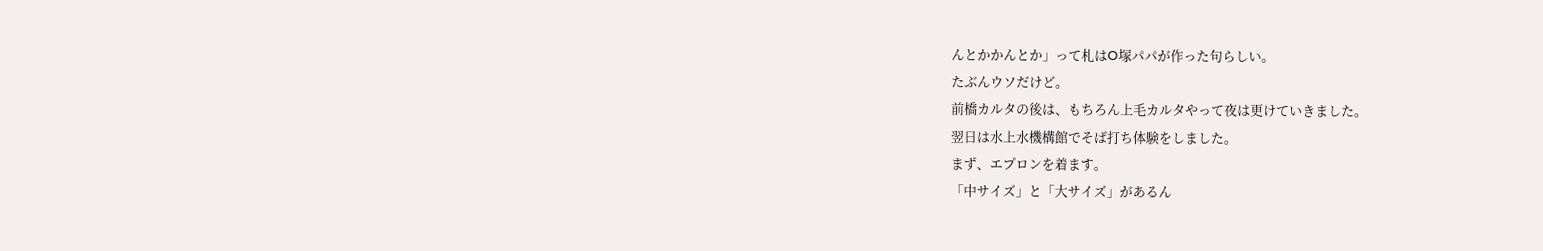んとかかんとか」って札はO塚パパが作った句らしい。
たぶんウソだけど。
前橋カルタの後は、もちろん上毛カルタやって夜は更けていきました。
翌日は水上水機構館でそば打ち体験をしました。
まず、エプロンを着ます。
「中サイズ」と「大サイズ」があるん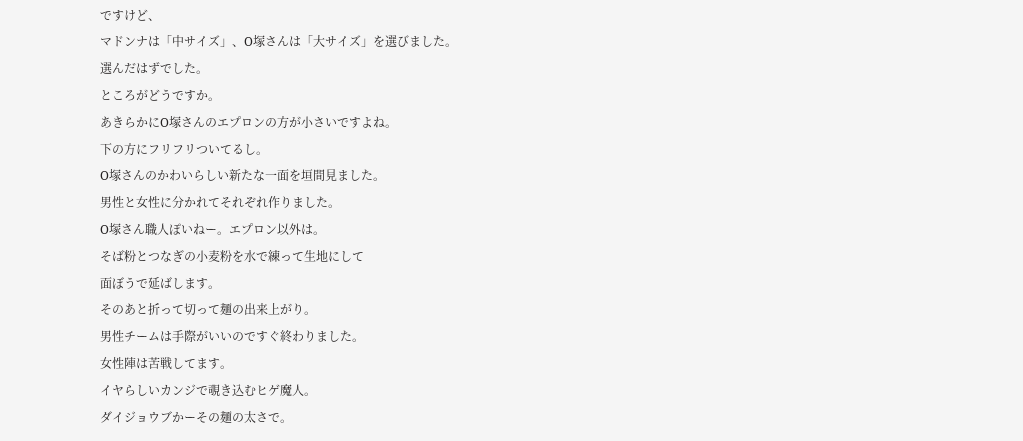ですけど、
マドンナは「中サイズ」、O塚さんは「大サイズ」を選びました。
選んだはずでした。
ところがどうですか。
あきらかにO塚さんのエプロンの方が小さいですよね。
下の方にフリフリついてるし。
O塚さんのかわいらしい新たな一面を垣間見ました。
男性と女性に分かれてそれぞれ作りました。
O塚さん職人ぽいねー。エプロン以外は。
そば粉とつなぎの小麦粉を水で練って生地にして
面ぼうで延ばします。
そのあと折って切って麺の出来上がり。
男性チームは手際がいいのですぐ終わりました。
女性陣は苦戦してます。
イヤらしいカンジで覗き込むヒゲ魔人。
ダイジョウブかーその麺の太さで。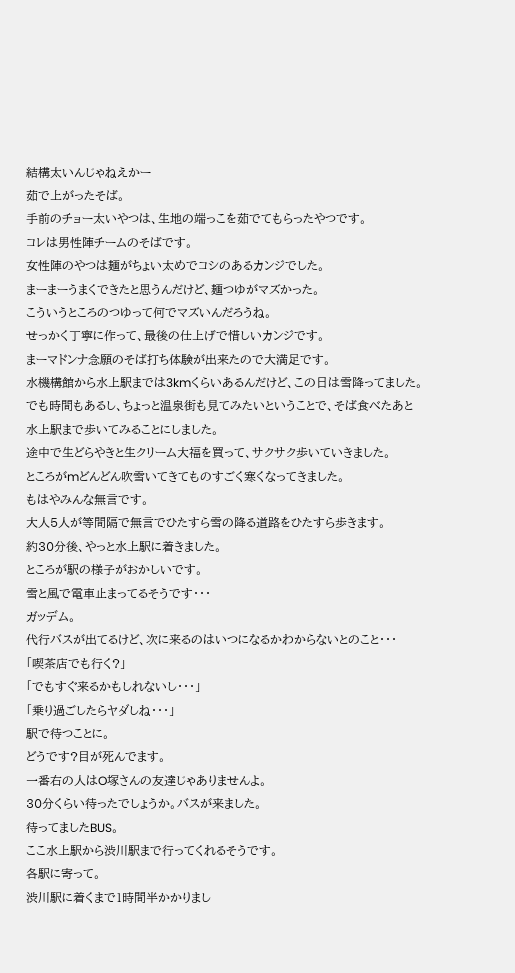結構太いんじゃねえかー
茹で上がったそば。
手前のチョー太いやつは、生地の端っこを茹でてもらったやつです。
コレは男性陣チームのそばです。
女性陣のやつは麺がちょい太めでコシのあるカンジでした。
まーまーうまくできたと思うんだけど、麺つゆがマズかった。
こういうところのつゆって何でマズいんだろうね。
せっかく丁寧に作って、最後の仕上げで惜しいカンジです。
まーマドンナ念願のそば打ち体験が出来たので大満足です。
水機構館から水上駅までは3kmくらいあるんだけど、この日は雪降ってました。
でも時間もあるし、ちょっと温泉街も見てみたいということで、そば食べたあと水上駅まで歩いてみることにしました。
途中で生どらやきと生クリーム大福を買って、サクサク歩いていきました。
ところがmどんどん吹雪いてきてものすごく寒くなってきました。
もはやみんな無言です。
大人5人が等間隔で無言でひたすら雪の降る道路をひたすら歩きます。
約30分後、やっと水上駅に着きました。
ところが駅の様子がおかしいです。
雪と風で電車止まってるそうです・・・
ガッデム。
代行バスが出てるけど、次に来るのはいつになるかわからないとのこと・・・
「喫茶店でも行く?」
「でもすぐ来るかもしれないし・・・」
「乗り過ごしたらヤダしね・・・」
駅で待つことに。
どうです?目が死んでます。
一番右の人はO塚さんの友達じゃありませんよ。
30分くらい待ったでしょうか。バスが来ました。
待ってましたBUS。
ここ水上駅から渋川駅まで行ってくれるそうです。
各駅に寄って。
渋川駅に着くまで1時間半かかりまし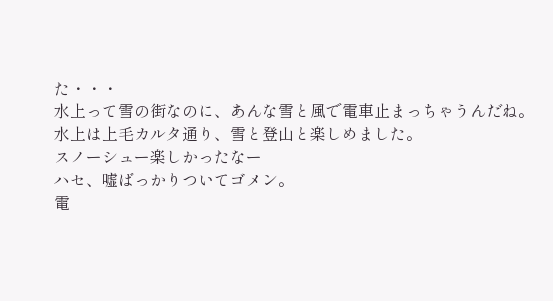た・・・
水上って雪の街なのに、あんな雪と風で電車止まっちゃうんだね。
水上は上毛カルタ通り、雪と登山と楽しめました。
スノーシュー楽しかったなー
ハセ、嘘ばっかりついてゴメン。
電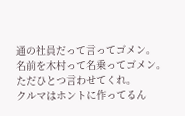通の社員だって言ってゴメン。
名前を木村って名乗ってゴメン。
ただひとつ言わせてくれ。
クルマはホントに作ってるん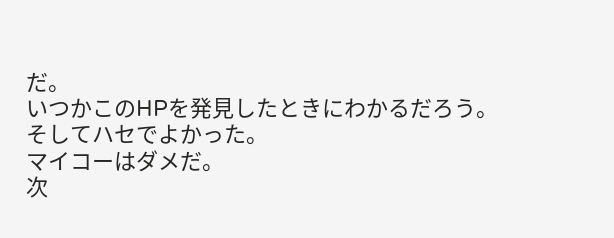だ。
いつかこのHPを発見したときにわかるだろう。
そしてハセでよかった。
マイコーはダメだ。
次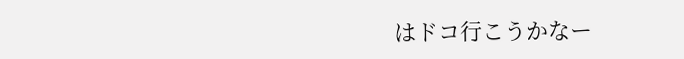はドコ行こうかなー